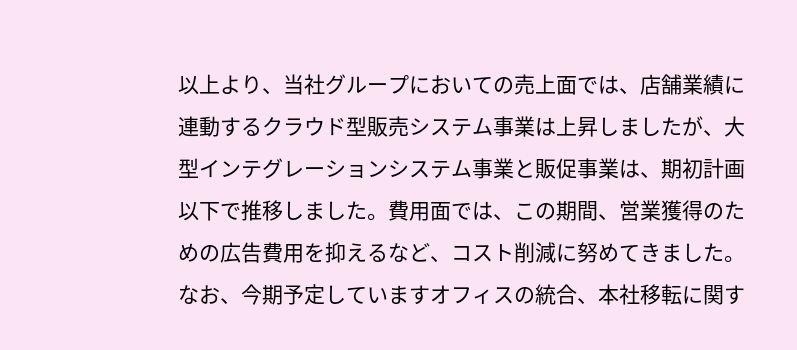以上より、当社グループにおいての売上面では、店舗業績に連動するクラウド型販売システム事業は上昇しましたが、大型インテグレーションシステム事業と販促事業は、期初計画以下で推移しました。費用面では、この期間、営業獲得のための広告費用を抑えるなど、コスト削減に努めてきました。なお、今期予定していますオフィスの統合、本社移転に関す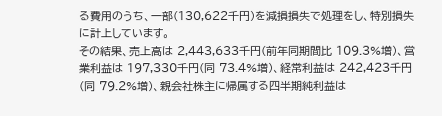る費用のうち、一部(130,622千円)を減損損失で処理をし、特別損失に計上しています。
その結果、売上高は 2,443,633千円(前年同期間比 109.3%増)、営業利益は 197,330千円(同 73.4%増)、経常利益は 242,423千円(同 79.2%増)、親会社株主に帰属する四半期純利益は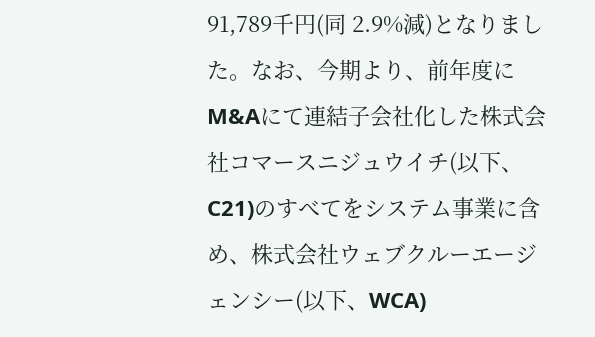91,789千円(同 2.9%減)となりました。なお、今期より、前年度にM&Aにて連結子会社化した株式会社コマースニジュウイチ(以下、C21)のすべてをシステム事業に含め、株式会社ウェブクルーエージェンシー(以下、WCA)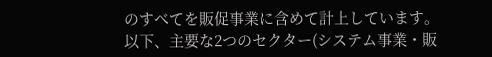のすべてを販促事業に含めて計上しています。
以下、主要な2つのセクター(システム事業・販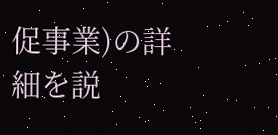促事業)の詳細を説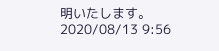明いたします。
2020/08/13 9:56